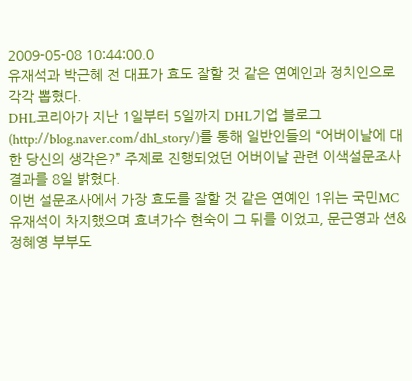2009-05-08 10:44:00.0
유재석과 박근혜 전 대표가 효도 잘할 것 같은 연예인과 정치인으로 각각 뽑혔다.
DHL코리아가 지난 1일부터 5일까지 DHL기업 블로그(http://blog.naver.com/dhl_story/)를 통해 일반인들의 “어버이날에 대한 당신의 생각은?” 주제로 진행되었던 어버이날 관련 이색설문조사 결과를 8일 밝혔다.
이번 설문조사에서 가장 효도를 잘할 것 같은 연예인 1위는 국민MC 유재석이 차지했으며 효녀가수 현숙이 그 뒤를 이었고, 문근영과 션&정혜영 부부도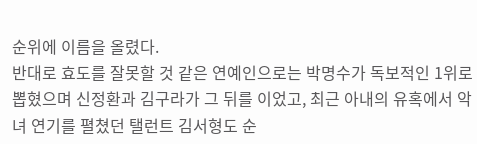순위에 이름을 올렸다.
반대로 효도를 잘못할 것 같은 연예인으로는 박명수가 독보적인 1위로 뽑혔으며 신정환과 김구라가 그 뒤를 이었고, 최근 아내의 유혹에서 악녀 연기를 펼쳤던 탤런트 김서형도 순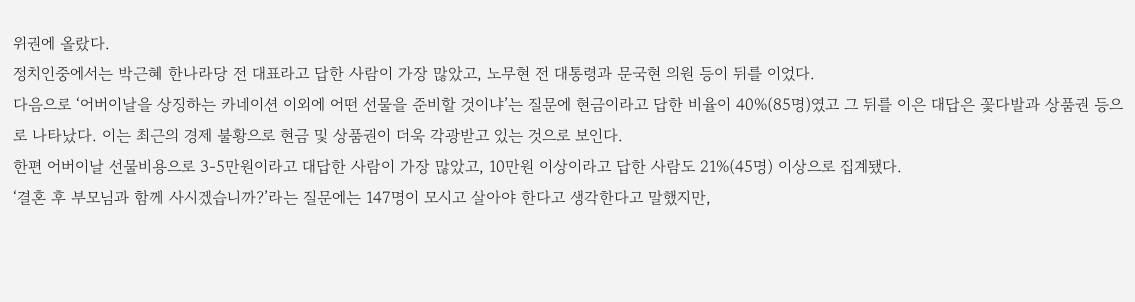위권에 올랐다.
정치인중에서는 박근혜 한나라당 전 대표라고 답한 사람이 가장 많았고, 노무현 전 대통령과 문국현 의원 등이 뒤를 이었다.
다음으로 ‘어버이날을 상징하는 카네이션 이외에 어떤 선물을 준비할 것이냐’는 질문에 현금이라고 답한 비율이 40%(85명)였고 그 뒤를 이은 대답은 꽃다발과 상품권 등으로 나타났다. 이는 최근의 경제 불황으로 현금 및 상품권이 더욱 각광받고 있는 것으로 보인다.
한편 어버이날 선물비용으로 3-5만원이라고 대답한 사람이 가장 많았고, 10만원 이상이라고 답한 사람도 21%(45명) 이상으로 집계됐다.
‘결혼 후 부모님과 함께 사시겠습니까?’라는 질문에는 147명이 모시고 살아야 한다고 생각한다고 말했지만,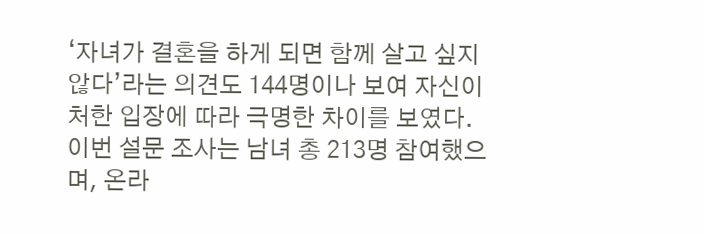‘자녀가 결혼을 하게 되면 함께 살고 싶지 않다’라는 의견도 144명이나 보여 자신이 처한 입장에 따라 극명한 차이를 보였다.
이번 설문 조사는 남녀 총 213명 참여했으며, 온라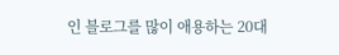인 블로그를 많이 애용하는 20대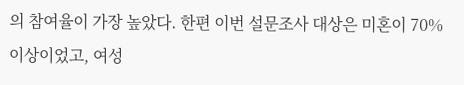의 참여율이 가장 높았다. 한편 이번 설문조사 대상은 미혼이 70%이상이었고, 여성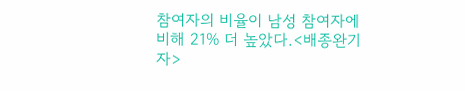참여자의 비율이 남성 참여자에 비해 21% 더 높았다.<배종완기자>